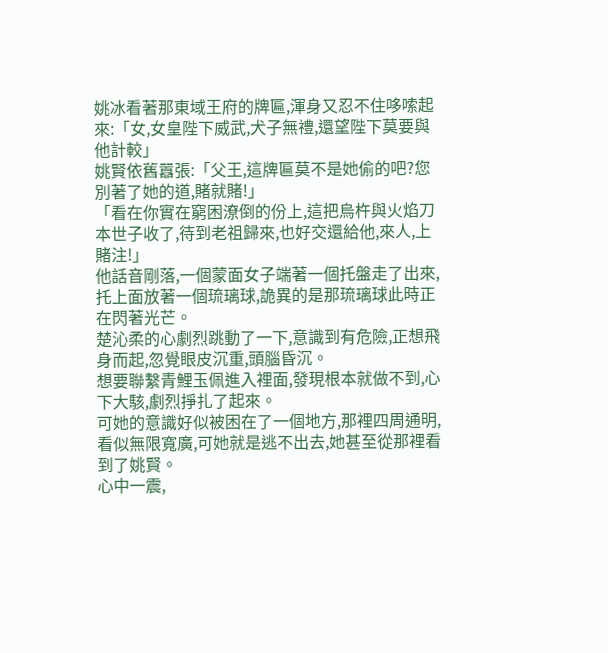姚冰看著那東域王府的牌匾,渾身又忍不住哆嗦起來:「女,女皇陛下威武,犬子無禮,還望陛下莫要與他計較」
姚賢依舊囂張:「父王,這牌匾莫不是她偷的吧?您別著了她的道,賭就賭!」
「看在你實在窮困潦倒的份上,這把烏杵與火焰刀本世子收了,待到老祖歸來,也好交還給他,來人,上賭注!」
他話音剛落,一個蒙面女子端著一個托盤走了出來,托上面放著一個琉璃球,詭異的是那琉璃球此時正在閃著光芒。
楚沁柔的心劇烈跳動了一下,意識到有危險,正想飛身而起,忽覺眼皮沉重,頭腦昏沉。
想要聯繫青鯉玉佩進入裡面,發現根本就做不到,心下大駭,劇烈掙扎了起來。
可她的意識好似被困在了一個地方,那裡四周通明,看似無限寬廣,可她就是逃不出去,她甚至從那裡看到了姚賢。
心中一震,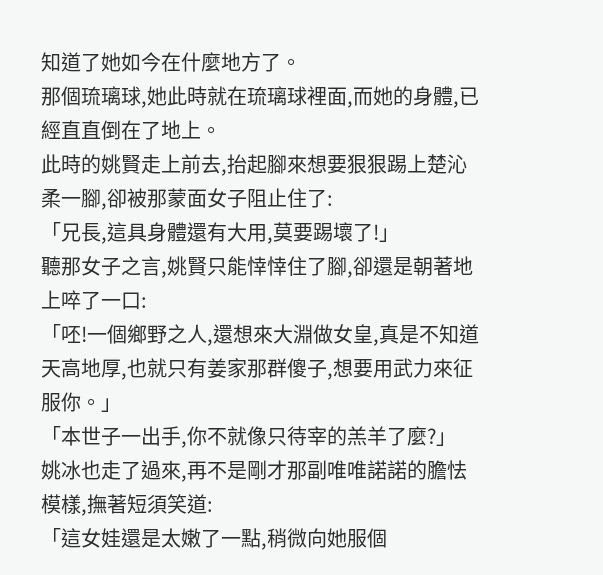知道了她如今在什麼地方了。
那個琉璃球,她此時就在琉璃球裡面,而她的身體,已經直直倒在了地上。
此時的姚賢走上前去,抬起腳來想要狠狠踢上楚沁柔一腳,卻被那蒙面女子阻止住了:
「兄長,這具身體還有大用,莫要踢壞了!」
聽那女子之言,姚賢只能悻悻住了腳,卻還是朝著地上啐了一口:
「呸!一個鄉野之人,還想來大淵做女皇,真是不知道天高地厚,也就只有姜家那群傻子,想要用武力來征服你。」
「本世子一出手,你不就像只待宰的羔羊了麼?」
姚冰也走了過來,再不是剛才那副唯唯諾諾的膽怯模樣,撫著短須笑道:
「這女娃還是太嫩了一點,稍微向她服個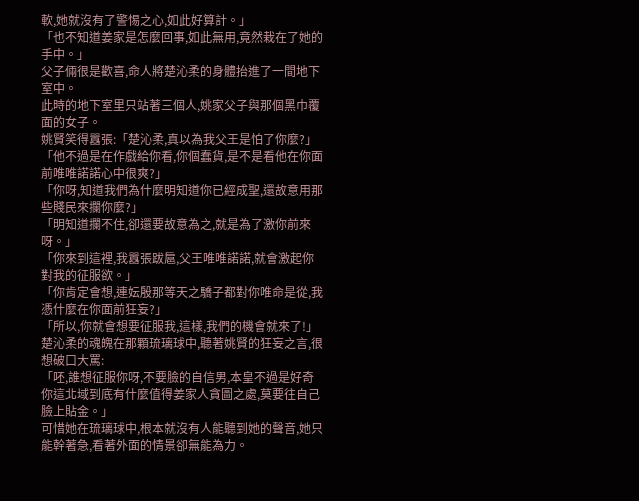軟,她就沒有了警惕之心,如此好算計。」
「也不知道姜家是怎麼回事,如此無用,竟然栽在了她的手中。」
父子倆很是歡喜,命人將楚沁柔的身體抬進了一間地下室中。
此時的地下室里只站著三個人,姚家父子與那個黑巾覆面的女子。
姚賢笑得囂張:「楚沁柔,真以為我父王是怕了你麼?」
「他不過是在作戲給你看,你個蠢貨,是不是看他在你面前唯唯諾諾心中很爽?」
「你呀,知道我們為什麼明知道你已經成聖,還故意用那些賤民來攔你麼?」
「明知道攔不住,卻還要故意為之,就是為了激你前來呀。」
「你來到這裡,我囂張跋扈,父王唯唯諾諾,就會激起你對我的征服欲。」
「你肯定會想,連妘殷那等天之驕子都對你唯命是從,我憑什麼在你面前狂妄?」
「所以,你就會想要征服我,這樣,我們的機會就來了!」
楚沁柔的魂魄在那顆琉璃球中,聽著姚賢的狂妄之言,很想破口大罵:
「呸,誰想征服你呀,不要臉的自信男,本皇不過是好奇你這北域到底有什麼值得姜家人貪圖之處,莫要往自己臉上貼金。」
可惜她在琉璃球中,根本就沒有人能聽到她的聲音,她只能幹著急,看著外面的情景卻無能為力。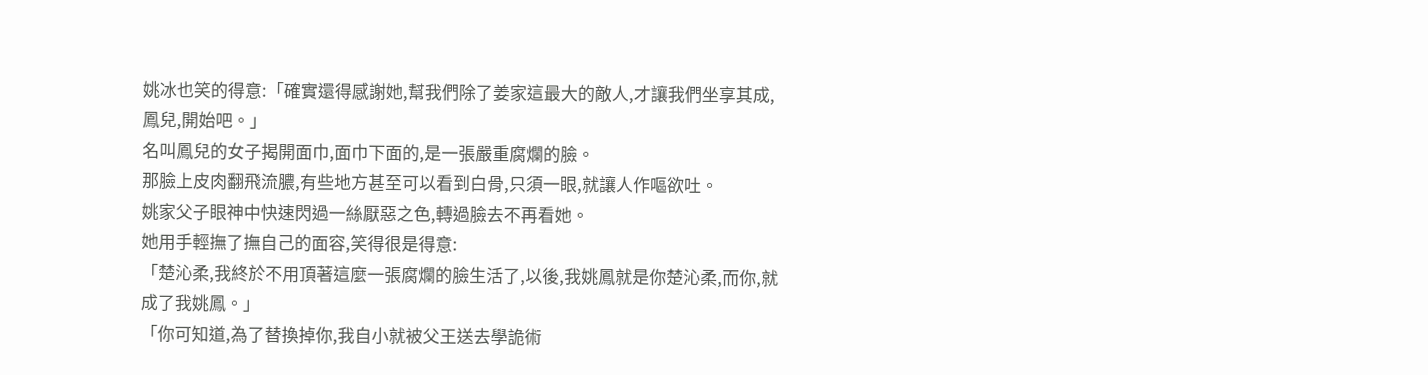姚冰也笑的得意:「確實還得感謝她,幫我們除了姜家這最大的敵人,才讓我們坐享其成,鳳兒,開始吧。」
名叫鳳兒的女子揭開面巾,面巾下面的,是一張嚴重腐爛的臉。
那臉上皮肉翻飛流膿,有些地方甚至可以看到白骨,只須一眼,就讓人作嘔欲吐。
姚家父子眼神中快速閃過一絲厭惡之色,轉過臉去不再看她。
她用手輕撫了撫自己的面容,笑得很是得意:
「楚沁柔,我終於不用頂著這麼一張腐爛的臉生活了,以後,我姚鳳就是你楚沁柔,而你,就成了我姚鳳。」
「你可知道,為了替換掉你,我自小就被父王送去學詭術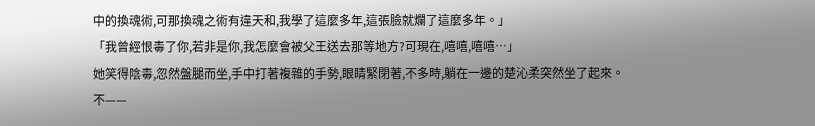中的換魂術,可那換魂之術有違天和,我學了這麼多年,這張臉就爛了這麼多年。」
「我曾經恨毒了你,若非是你,我怎麼會被父王送去那等地方?可現在,嘻嘻,嘻嘻…」
她笑得陰毒,忽然盤腿而坐,手中打著複雜的手勢,眼睛緊閉著,不多時,躺在一邊的楚沁柔突然坐了起來。
不——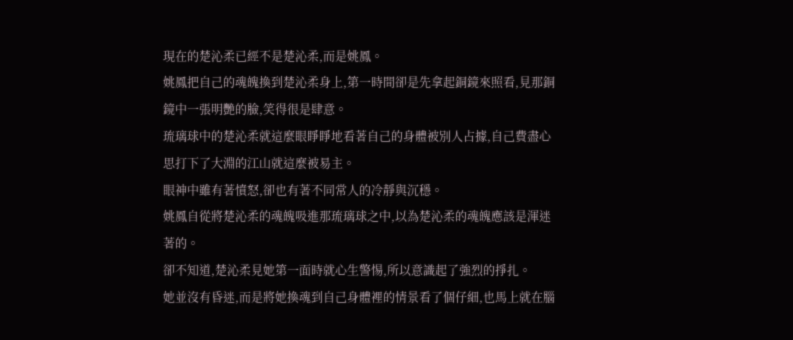現在的楚沁柔已經不是楚沁柔,而是姚鳳。
姚鳳把自己的魂魄換到楚沁柔身上,第一時間卻是先拿起銅鏡來照看,見那銅鏡中一張明艷的臉,笑得很是肆意。
琉璃球中的楚沁柔就這麼眼睜睜地看著自己的身體被別人占據,自己費盡心思打下了大淵的江山就這麼被易主。
眼神中雖有著憤怒,卻也有著不同常人的冷靜與沉穩。
姚鳳自從將楚沁柔的魂魄吸進那琉璃球之中,以為楚沁柔的魂魄應該是渾迷著的。
卻不知道,楚沁柔見她第一面時就心生警惕,所以意識起了強烈的掙扎。
她並沒有昏迷,而是將她換魂到自己身體裡的情景看了個仔細,也馬上就在腦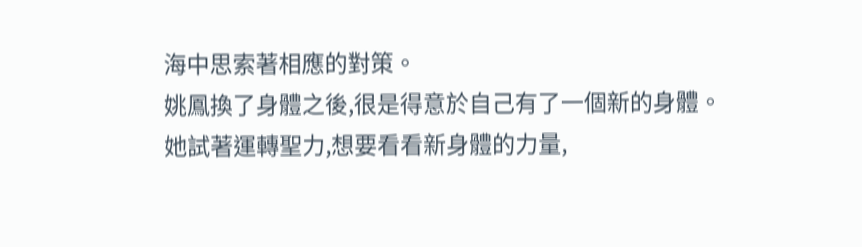海中思索著相應的對策。
姚鳳換了身體之後,很是得意於自己有了一個新的身體。
她試著運轉聖力,想要看看新身體的力量,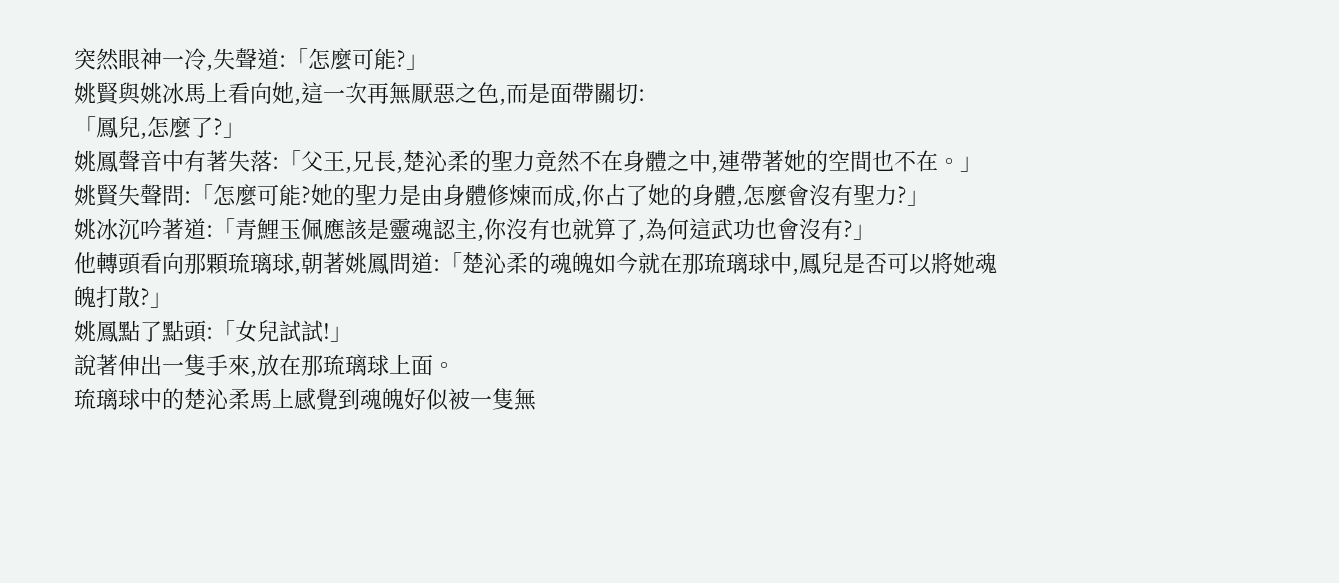突然眼神一冷,失聲道:「怎麼可能?」
姚賢與姚冰馬上看向她,這一次再無厭惡之色,而是面帶關切:
「鳳兒,怎麼了?」
姚鳳聲音中有著失落:「父王,兄長,楚沁柔的聖力竟然不在身體之中,連帶著她的空間也不在。」
姚賢失聲問:「怎麼可能?她的聖力是由身體修煉而成,你占了她的身體,怎麼會沒有聖力?」
姚冰沉吟著道:「青鯉玉佩應該是靈魂認主,你沒有也就算了,為何這武功也會沒有?」
他轉頭看向那顆琉璃球,朝著姚鳳問道:「楚沁柔的魂魄如今就在那琉璃球中,鳳兒是否可以將她魂魄打散?」
姚鳳點了點頭:「女兒試試!」
說著伸出一隻手來,放在那琉璃球上面。
琉璃球中的楚沁柔馬上感覺到魂魄好似被一隻無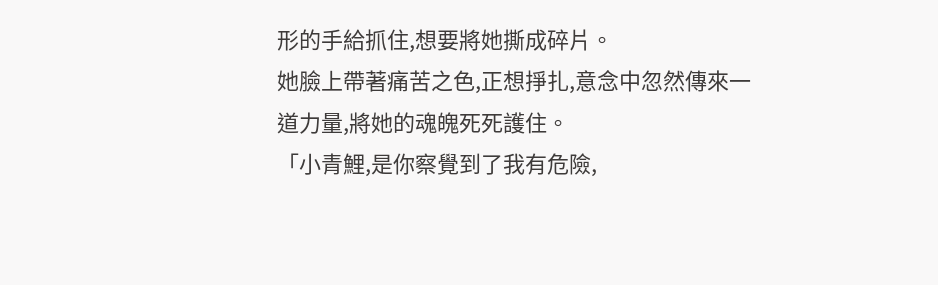形的手給抓住,想要將她撕成碎片。
她臉上帶著痛苦之色,正想掙扎,意念中忽然傳來一道力量,將她的魂魄死死護住。
「小青鯉,是你察覺到了我有危險,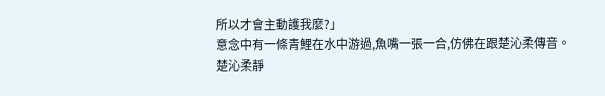所以才會主動護我麼?」
意念中有一條青鯉在水中游過,魚嘴一張一合,仿佛在跟楚沁柔傳音。
楚沁柔靜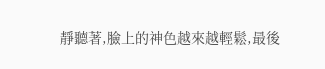靜聽著,臉上的神色越來越輕鬆,最後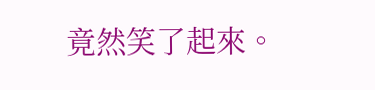竟然笑了起來。